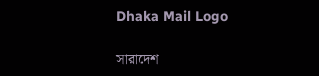Dhaka Mail Logo

সারাদেশ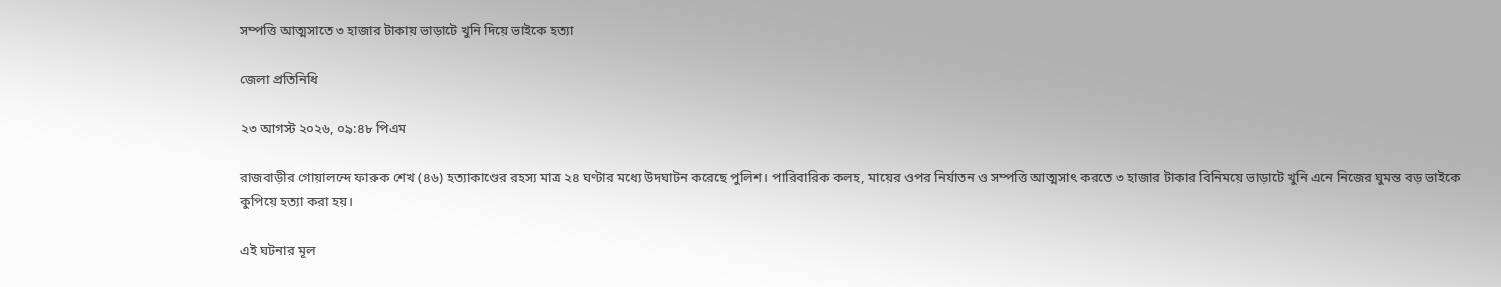সম্পত্তি আত্মসাতে ৩ হাজার টাকায় ভাড়াটে খুনি দিয়ে ভাইকে হত্যা

জেলা প্রতিনিধি

২৩ আগস্ট ২০২৬, ০৯:৪৮ পিএম

রাজবাড়ীর গোয়ালন্দে ফারুক শেখ (৪৬) হত্যাকাণ্ডের রহস্য মাত্র ২৪ ঘণ্টার মধ্যে উদঘাটন করেছে পুলিশ। পারিবারিক কলহ, মায়ের ওপর নির্যাতন ও সম্পত্তি আত্মসাৎ করতে ৩ হাজার টাকার বিনিময়ে ভাড়াটে খুনি এনে নিজের ঘুমন্ত বড় ভাইকে কুপিয়ে হত্যা করা হয়।

এই ঘটনার মূল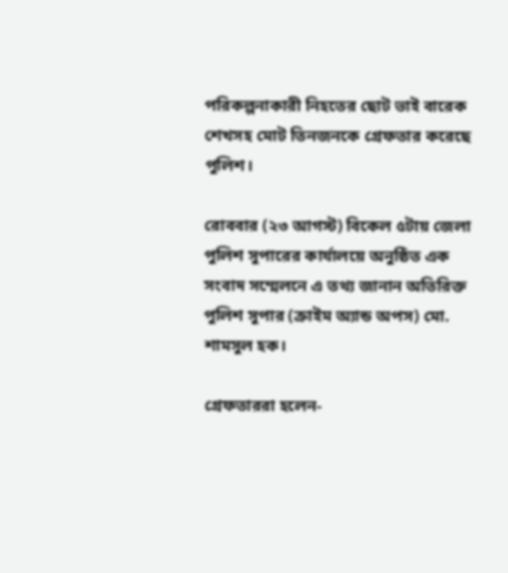পরিকল্পনাকারী নিহতের ছোট ভাই বারেক শেখসহ মোট তিনজনকে গ্রেফতার করেছে পুলিশ।

রোববার (২৩ আগস্ট) বিকেল ৫টায় জেলা পুলিশ সুপারের কার্যালয়ে অনুষ্ঠিত এক সংবাদ সম্মেলনে এ তথ্য জানান অতিরিক্ত পুলিশ সুপার (ক্রাইম অ্যান্ড অপস) মো. শামসুল হক।

গ্রেফতাররা হলেন-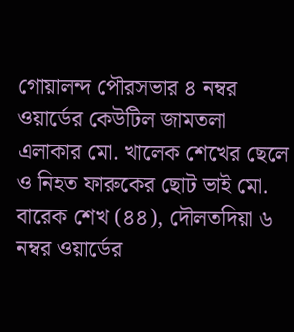গোয়ালন্দ পৌরসভার ৪ নম্বর ওয়ার্ডের কেউটিল জামতলা এলাকার মো. খালেক শেখের ছেলে ও নিহত ফারুকের ছোট ভাই মো. বারেক শেখ (৪৪), দৌলতদিয়া ৬ নম্বর ওয়ার্ডের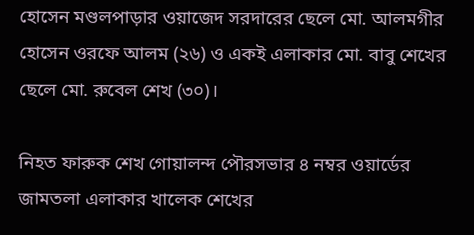হোসেন মণ্ডলপাড়ার ওয়াজেদ সরদারের ছেলে মো. আলমগীর হোসেন ওরফে আলম (২৬) ও একই এলাকার মো. বাবু শেখের ছেলে মো. রুবেল শেখ (৩০)।

নিহত ফারুক শেখ গোয়ালন্দ পৌরসভার ৪ নম্বর ওয়ার্ডের জামতলা এলাকার খালেক শেখের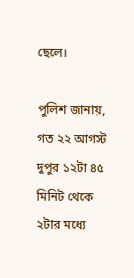ছেলে।

পুলিশ জানায়, গত ২২ আগস্ট দুপুর ১২টা ৪৫ মিনিট থেকে ২টার মধ্যে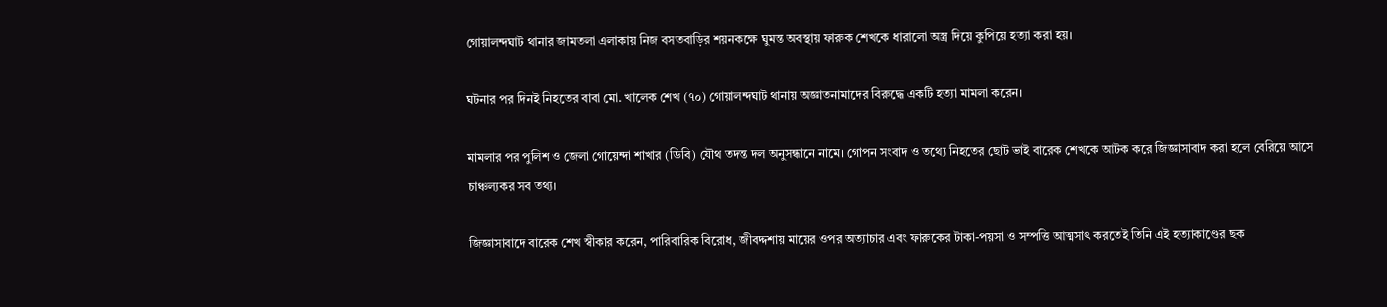গোয়ালন্দঘাট থানার জামতলা এলাকায় নিজ বসতবাড়ির শয়নকক্ষে ঘুমন্ত অবস্থায় ফারুক শেখকে ধারালো অস্ত্র দিয়ে কুপিয়ে হত্যা করা হয়।

ঘটনার পর দিনই নিহতের বাবা মো. খালেক শেখ (৭০) গোয়ালন্দঘাট থানায় অজ্ঞাতনামাদের বিরুদ্ধে একটি হত্যা মামলা করেন।

মামলার পর পুলিশ ও জেলা গোয়েন্দা শাখার (ডিবি) যৌথ তদন্ত দল অনুসন্ধানে নামে। গোপন সংবাদ ও তথ্যে নিহতের ছোট ভাই বারেক শেখকে আটক করে জিজ্ঞাসাবাদ করা হলে বেরিয়ে আসে চাঞ্চল্যকর সব তথ্য।

জিজ্ঞাসাবাদে বারেক শেখ স্বীকার করেন, পারিবারিক বিরোধ, জীবদ্দশায় মায়ের ওপর অত্যাচার এবং ফারুকের টাকা-পয়সা ও সম্পত্তি আত্মসাৎ করতেই তিনি এই হত্যাকাণ্ডের ছক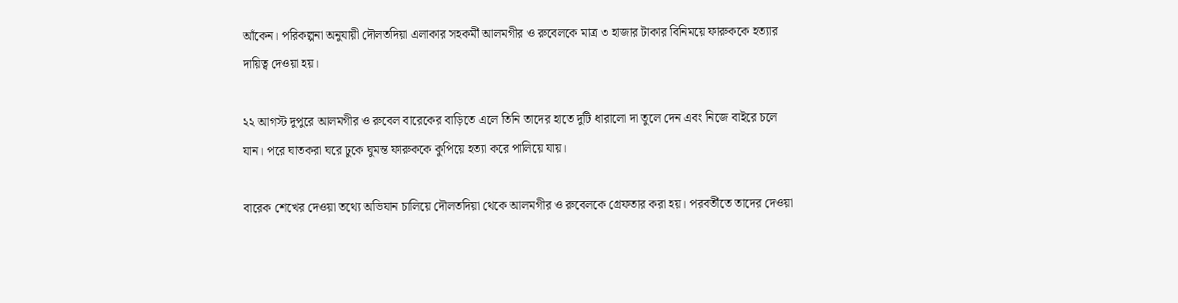আঁকেন। পরিকল্পনা অনুযায়ী দৌলতদিয়া এলাকার সহকর্মী আলমগীর ও রুবেলকে মাত্র ৩ হাজার টাকার বিনিময়ে ফারুককে হত্যার দায়িত্ব দেওয়া হয়।

২২ আগস্ট দুপুরে আলমগীর ও রুবেল বারেকের বাড়িতে এলে তিনি তাদের হাতে দুটি ধারালো দা তুলে দেন এবং নিজে বাইরে চলে যান। পরে ঘাতকরা ঘরে ঢুকে ঘুমন্ত ফারুককে কুপিয়ে হত্যা করে পালিয়ে যায়।

বারেক শেখের দেওয়া তথ্যে অভিযান চালিয়ে দৌলতদিয়া থেকে আলমগীর ও রুবেলকে গ্রেফতার করা হয়। পরবর্তীতে তাদের দেওয়া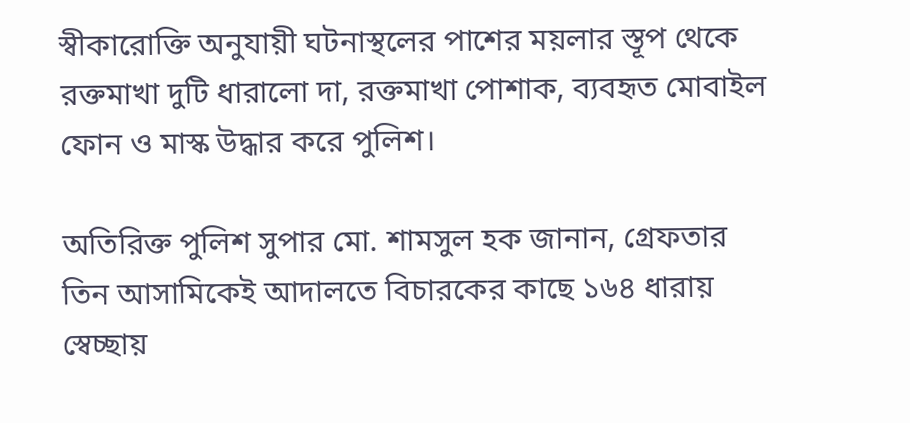স্বীকারোক্তি অনুযায়ী ঘটনাস্থলের পাশের ময়লার স্তূপ থেকে রক্তমাখা দুটি ধারালো দা, রক্তমাখা পোশাক, ব্যবহৃত মোবাইল ফোন ও মাস্ক উদ্ধার করে পুলিশ।

অতিরিক্ত পুলিশ সুপার মো. শামসুল হক জানান, গ্রেফতার তিন আসামিকেই আদালতে বিচারকের কাছে ১৬৪ ধারায় স্বেচ্ছায়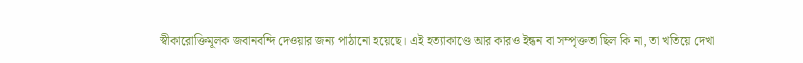স্বীকারোক্তিমূলক জবানবন্দি দেওয়ার জন্য পাঠানো হয়েছে। এই হত্যাকাণ্ডে আর কারও ইন্ধন বা সম্পৃক্ততা ছিল কি না, তা খতিয়ে দেখা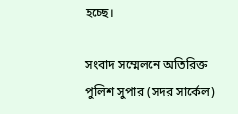হচ্ছে।

সংবাদ সম্মেলনে অতিরিক্ত পুলিশ সুপার (সদর সার্কেল)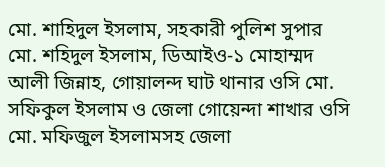মো. শাহিদুল ইসলাম, সহকারী পুলিশ সুপার মো. শহিদুল ইসলাম, ডিআইও-১ মোহাম্মদ আলী জিন্নাহ, গোয়ালন্দ ঘাট থানার ওসি মো. সফিকুল ইসলাম ও জেলা গোয়েন্দা শাখার ওসি মো. মফিজুল ইসলামসহ জেলা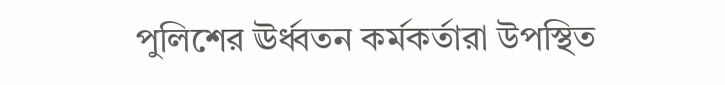পুলিশের ঊর্ধ্বতন কর্মকর্তারা উপস্থিত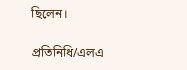ছিলেন।

প্রতিনিধি/এলএ